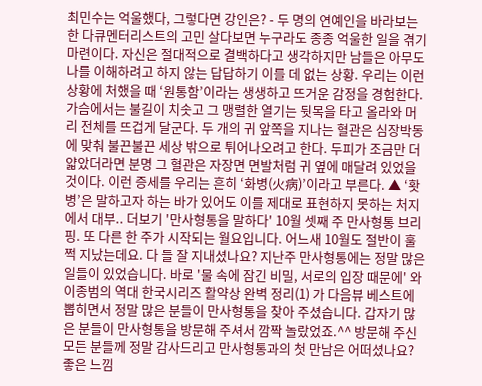최민수는 억울했다, 그렇다면 강인은? - 두 명의 연예인을 바라보는 한 다큐멘터리스트의 고민 살다보면 누구라도 종종 억울한 일을 겪기 마련이다. 자신은 절대적으로 결백하다고 생각하지만 남들은 아무도 나를 이해하려고 하지 않는 답답하기 이를 데 없는 상황. 우리는 이런 상황에 처했을 때 ‘원통함’이라는 생생하고 뜨거운 감정을 경험한다. 가슴에서는 불길이 치솟고 그 맹렬한 열기는 뒷목을 타고 올라와 머리 전체를 뜨겁게 달군다. 두 개의 귀 앞쪽을 지나는 혈관은 심장박동에 맞춰 불끈불끈 세상 밖으로 튀어나오려고 한다. 두피가 조금만 더 얇았더라면 분명 그 혈관은 자장면 면발처럼 귀 옆에 매달려 있었을 것이다. 이런 증세를 우리는 흔히 ‘화병(火病)’이라고 부른다. ▲ ‘홧병’은 말하고자 하는 바가 있어도 이를 제대로 표현하지 못하는 처지에서 대부.. 더보기 '만사형통을 말하다' 10월 셋째 주 만사형통 브리핑. 또 다른 한 주가 시작되는 월요입니다. 어느새 10월도 절반이 훌쩍 지났는데요. 다 들 잘 지내셨나요? 지난주 만사형통에는 정말 많은 일들이 있었습니다. 바로 '물 속에 잠긴 비밀, 서로의 입장 때문에' 와 이종범의 역대 한국시리즈 활약상 완벽 정리(1) 가 다음뷰 베스트에 뽑히면서 정말 많은 분들이 만사형통을 찾아 주셨습니다. 갑자기 많은 분들이 만사형통을 방문해 주셔서 깜짝 놀랐었죠.^^ 방문해 주신 모든 분들께 정말 감사드리고 만사형통과의 첫 만남은 어떠셨나요? 좋은 느낌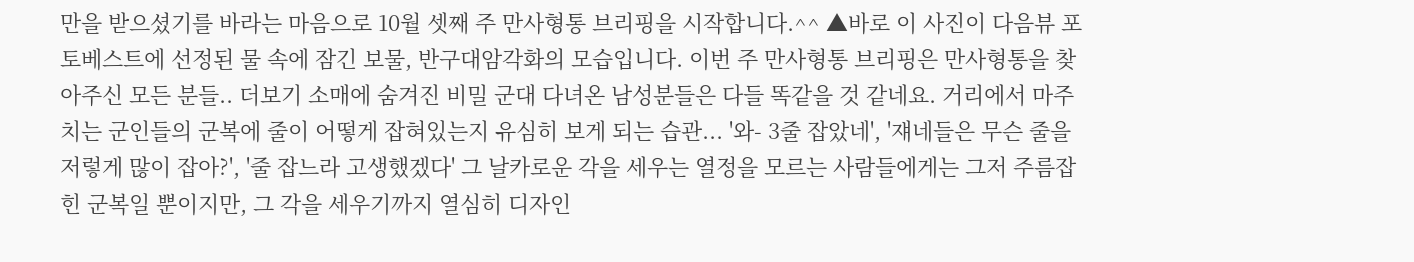만을 받으셨기를 바라는 마음으로 10월 셋째 주 만사형통 브리핑을 시작합니다.^^ ▲바로 이 사진이 다음뷰 포토베스트에 선정된 물 속에 잠긴 보물, 반구대암각화의 모습입니다. 이번 주 만사형통 브리핑은 만사형통을 찾아주신 모든 분들.. 더보기 소매에 숨겨진 비밀 군대 다녀온 남성분들은 다들 똑같을 것 같네요. 거리에서 마주치는 군인들의 군복에 줄이 어떻게 잡혀있는지 유심히 보게 되는 습관... '와- 3줄 잡았네', '쟤네들은 무슨 줄을 저렇게 많이 잡아?', '줄 잡느라 고생했겠다' 그 날카로운 각을 세우는 열정을 모르는 사람들에게는 그저 주름잡힌 군복일 뿐이지만, 그 각을 세우기까지 열심히 디자인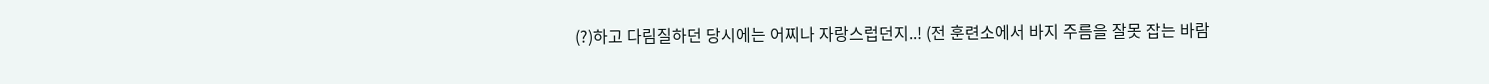(?)하고 다림질하던 당시에는 어찌나 자랑스럽던지..! (전 훈련소에서 바지 주름을 잘못 잡는 바람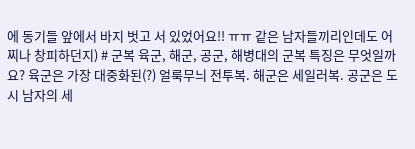에 동기들 앞에서 바지 벗고 서 있었어요!! ㅠㅠ 같은 남자들끼리인데도 어찌나 창피하던지) # 군복 육군, 해군, 공군, 해병대의 군복 특징은 무엇일까요? 육군은 가장 대중화된(?) 얼룩무늬 전투복. 해군은 세일러복. 공군은 도시 남자의 세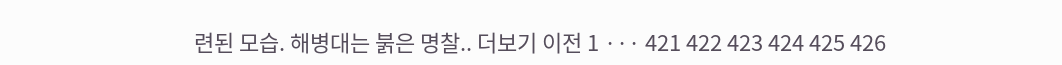련된 모습. 해병대는 붉은 명찰.. 더보기 이전 1 ··· 421 422 423 424 425 426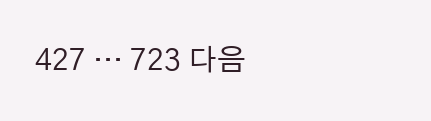427 ··· 723 다음